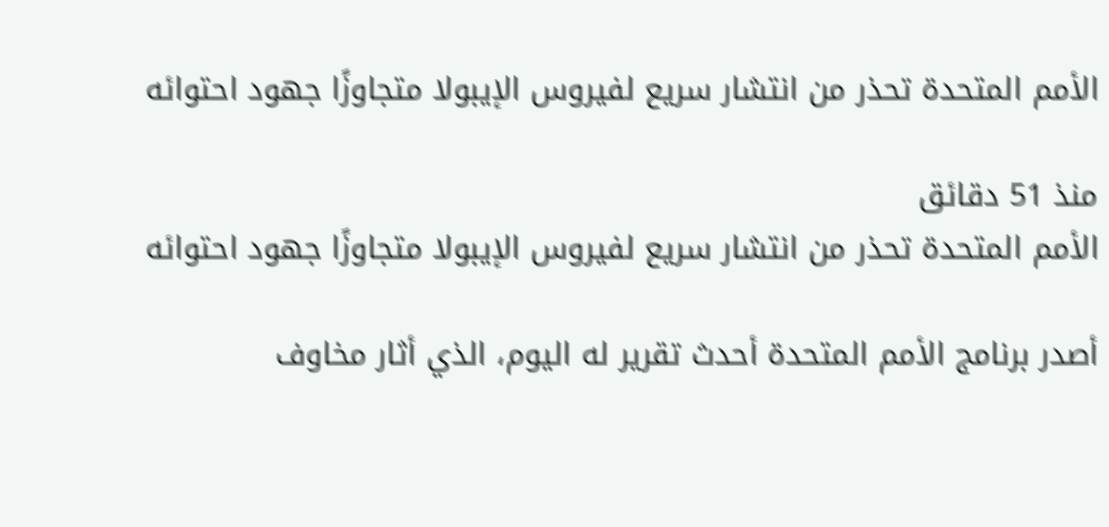الأمم المتحدة تحذر من انتشار سريع لفيروس الإيبولا متجاوزًا جهود احتوائه

منذ 51 دقائق
الأمم المتحدة تحذر من انتشار سريع لفيروس الإيبولا متجاوزًا جهود احتوائه

أصدر برنامج الأمم المتحدة أحدث تقرير له اليوم، الذي أثار مخاوف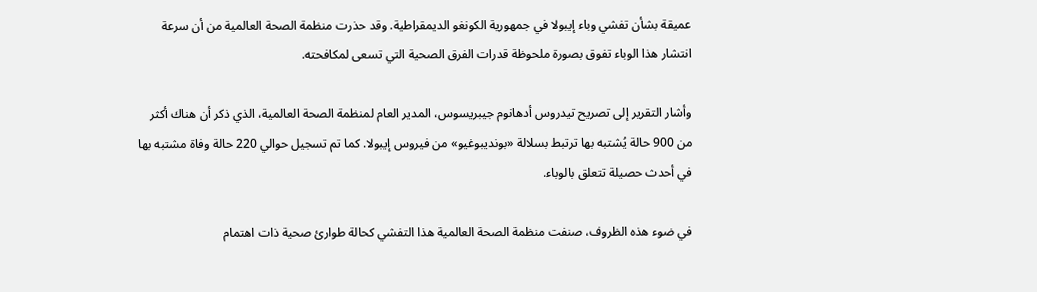عميقة بشأن تفشي وباء إيبولا في جمهورية الكونغو الديمقراطية. وقد حذرت منظمة الصحة العالمية من أن سرعة انتشار هذا الوباء تفوق بصورة ملحوظة قدرات الفرق الصحية التي تسعى لمكافحته.

وأشار التقرير إلى تصريح تيدروس أدهانوم جيبريسوس، المدير العام لمنظمة الصحة العالمية، الذي ذكر أن هناك أكثر من 900 حالة يُشتبه بها ترتبط بسلالة «بونديبوغيو» من فيروس إيبولا. كما تم تسجيل حوالي 220 حالة وفاة مشتبه بها في أحدث حصيلة تتعلق بالوباء.

في ضوء هذه الظروف، صنفت منظمة الصحة العالمية هذا التفشي كحالة طوارئ صحية ذات اهتمام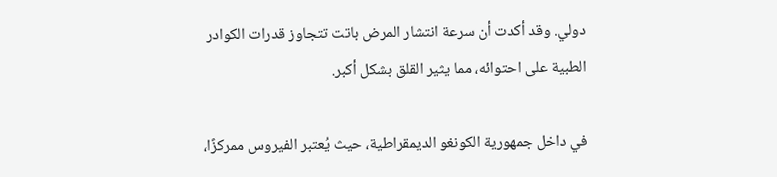دولي. وقد أكدت أن سرعة انتشار المرض باتت تتجاوز قدرات الكوادر الطبية على احتوائه، مما يثير القلق بشكل أكبر.

في داخل جمهورية الكونغو الديمقراطية، حيث يُعتبر الفيروس ممركزًا،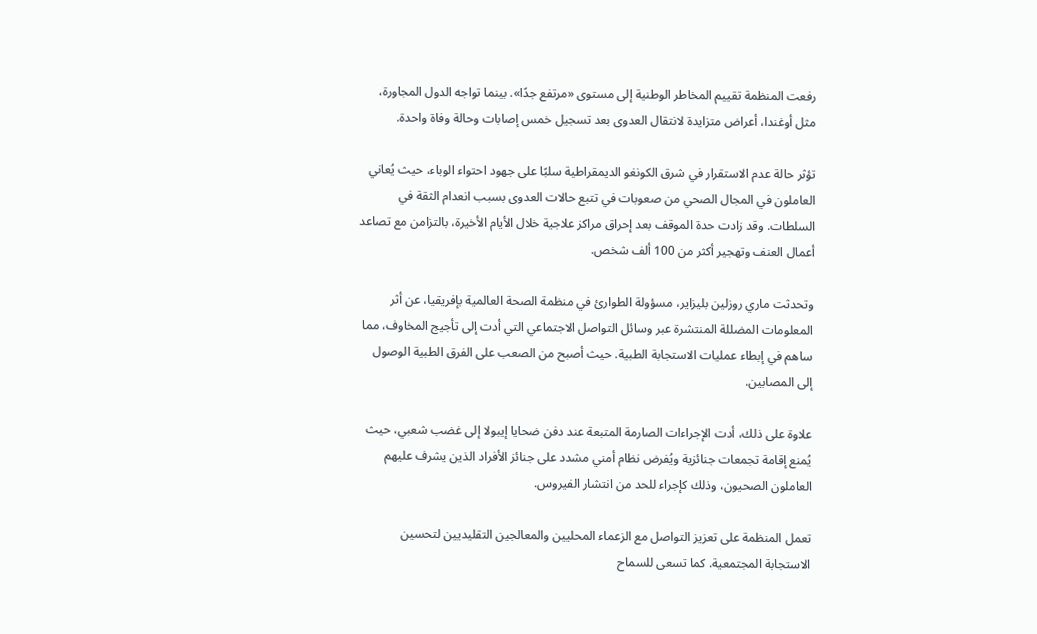رفعت المنظمة تقييم المخاطر الوطنية إلى مستوى «مرتفع جدًا». بينما تواجه الدول المجاورة، مثل أوغندا، أعراض متزايدة لانتقال العدوى بعد تسجيل خمس إصابات وحالة وفاة واحدة.

تؤثر حالة عدم الاستقرار في شرق الكونغو الديمقراطية سلبًا على جهود احتواء الوباء، حيث يُعاني العاملون في المجال الصحي من صعوبات في تتبع حالات العدوى بسبب انعدام الثقة في السلطات. وقد زادت حدة الموقف بعد إحراق مراكز علاجية خلال الأيام الأخيرة، بالتزامن مع تصاعد أعمال العنف وتهجير أكثر من 100 ألف شخص.

وتحدثت ماري روزلين بليزاير، مسؤولة الطوارئ في منظمة الصحة العالمية بإفريقيا، عن أثر المعلومات المضللة المنتشرة عبر وسائل التواصل الاجتماعي التي أدت إلى تأجيج المخاوف، مما ساهم في إبطاء عمليات الاستجابة الطبية. حيث أصبح من الصعب على الفرق الطبية الوصول إلى المصابين.

علاوة على ذلك، أدت الإجراءات الصارمة المتبعة عند دفن ضحايا إيبولا إلى غضب شعبي، حيث يُمنع إقامة تجمعات جنائزية ويُفرض نظام أمني مشدد على جنائز الأفراد الذين يشرف عليهم العاملون الصحيون، وذلك كإجراء للحد من انتشار الفيروس.

تعمل المنظمة على تعزيز التواصل مع الزعماء المحليين والمعالجين التقليديين لتحسين الاستجابة المجتمعية. كما تسعى للسماح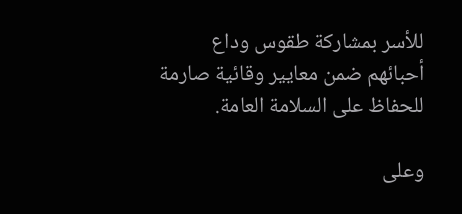للأسر بمشاركة طقوس وداع أحبائهم ضمن معايير وقائية صارمة للحفاظ على السلامة العامة.

وعلى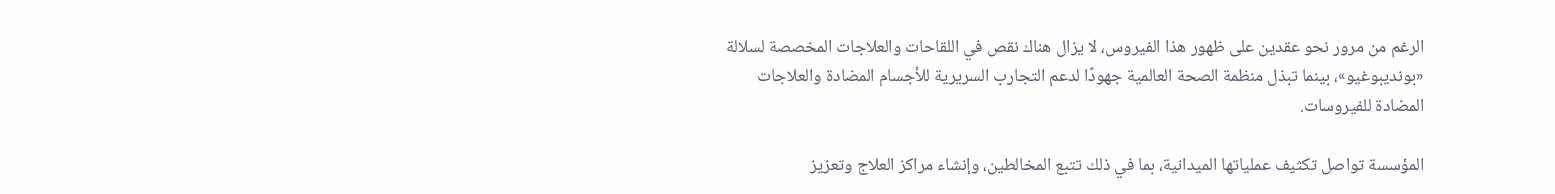الرغم من مرور نحو عقدين على ظهور هذا الفيروس، لا يزال هناك نقص في اللقاحات والعلاجات المخصصة لسلالة «بونديبوغيو»، بينما تبذل منظمة الصحة العالمية جهودًا لدعم التجارب السريرية للأجسام المضادة والعلاجات المضادة للفيروسات.

المؤسسة تواصل تكثيف عملياتها الميدانية، بما في ذلك تتبع المخالطين، وإنشاء مراكز العلاج وتعزيز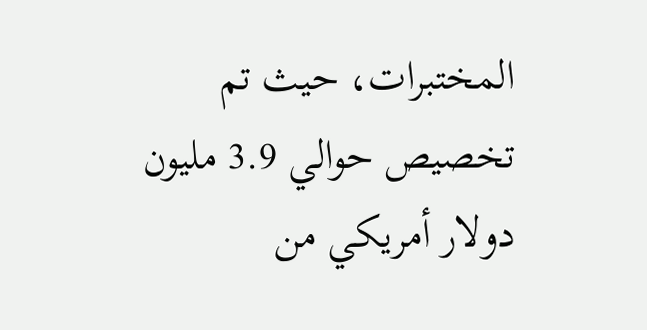المختبرات، حيث تم تخصيص حوالي 3.9 مليون دولار أمريكي من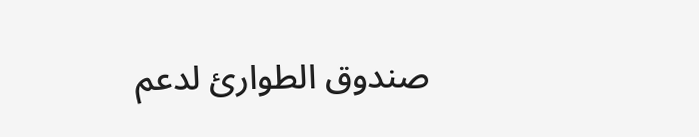صندوق الطوارئ لدعم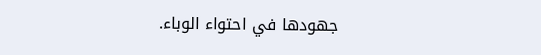جهودها في احتواء الوباء.